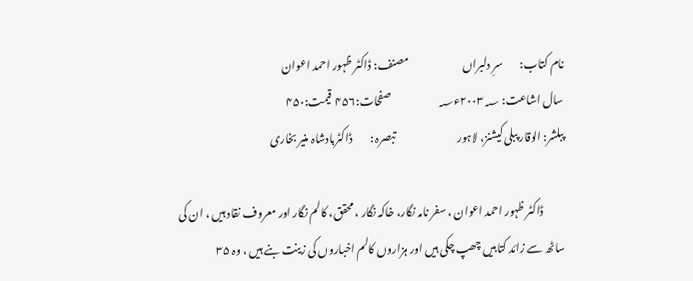نام کتاب:        سرِ دلبراں                         مصنف: ڈاکٹر ظہور احمد اعوان
سال اشاعت: ۲۰۰۳؁ء؁                      صفحات:۴۵۶  قیمت:۴۵۰
پبلشر: الوقار پبلی کیشنز، لاہور                             تبصرہ :        ڈاکٹربادشاہ منیر بخاری

          ڈاکٹر ظہور احمد اعوان ، سفر نامہ نگار، خاکہ نگار ، محقق، کالم نگار اور معروف نقاد ہیں ، ان کی ساٹھ سے زائد کتابیں چھپ چکی ہیں اور ہزاروں کالم اخباروں کی زینت بنے ہیں ، وہ ۳۵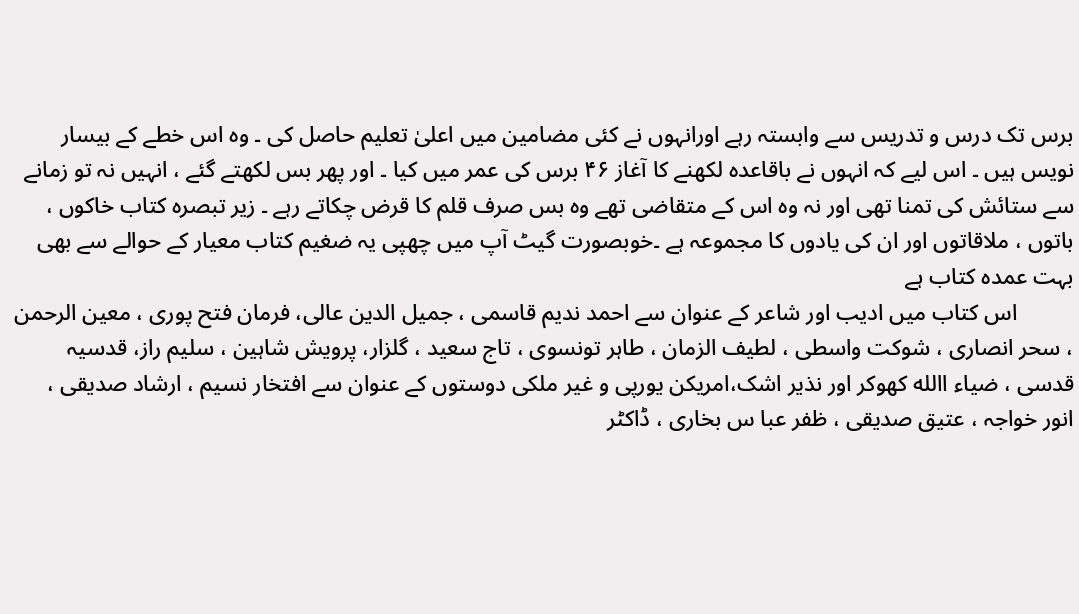برس تک درس و تدریس سے وابستہ رہے اورانہوں نے کئی مضامین میں اعلیٰ تعلیم حاصل کی ۔ وہ اس خطے کے بیسار نویس ہیں ۔ اس لیے کہ انہوں نے باقاعدہ لکھنے کا آغاز ۴۶ برس کی عمر میں کیا ۔ اور پھر بس لکھتے گئے ، انہیں نہ تو زمانے سے ستائش کی تمنا تھی اور نہ وہ اس کے متقاضی تھے وہ بس صرف قلم کا قرض چکاتے رہے ۔ زیر تبصرہ کتاب خاکوں ، باتوں ، ملاقاتوں اور ان کی یادوں کا مجموعہ ہے ۔خوبصورت گیٹ آپ میں چھپی یہ ضغیم کتاب معیار کے حوالے سے بھی بہت عمدہ کتاب ہے
          اس کتاب میں ادیب اور شاعر کے عنوان سے احمد ندیم قاسمی ، جمیل الدین عالی، فرمان فتح پوری ، معین الرحمن ، سحر انصاری ، شوکت واسطی ، لطیف الزمان ، طاہر تونسوی ، تاج سعید ، گلزار، پرویش شاہین ، سلیم راز، قدسیہ قدسی ، ضیاء االله کھوکر اور نذیر اشک،امریکن یورپی و غیر ملکی دوستوں کے عنوان سے افتخار نسیم ، ارشاد صدیقی ، انور خواجہ ، عتیق صدیقی ، ظفر عبا س بخاری ، ڈاکٹر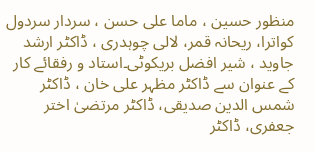منظور حسین ، ماما علی حسن ، سردار سردول کواترا، ریحانہ قمر، لالی چوہدری ، ڈاکٹر ارشد جاوید ، شیر افضل بریکوٹی۔استاد و رفقائے کار کے عنوان سے ڈاکٹر مظہر علی خان ، ڈاکٹر شمس الدین صدیقی، ڈاکٹر مرتضیٰ اختر جعفری، ڈاکٹر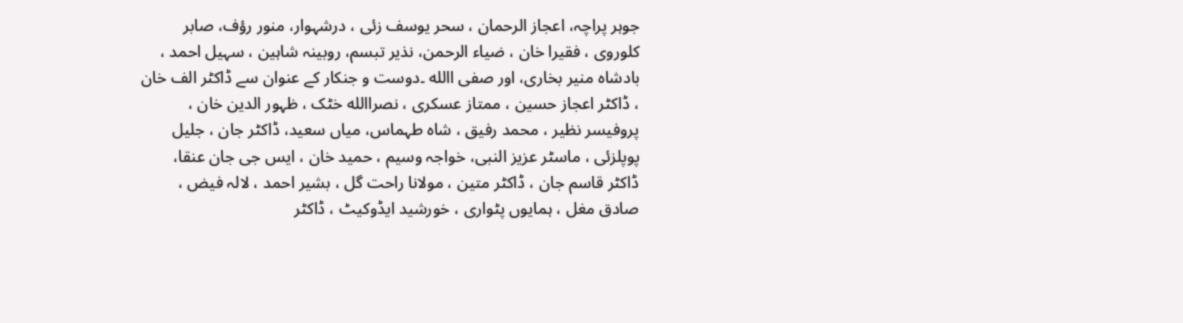جوہر پراچہ، اعجاز الرحمان ، سحر یوسف زئی ، درشہوار، منور رؤف، صابر کلوروی ، فقیرا خان ، ضیاء الرحمن، نذیر تبسم، روبینہ شاہین ، سہیل احمد ، بادشاہ منیر بخاری، اور صفی االله ۔دوست و جنکار کے عنوان سے ڈاکٹر الف خان ، ڈاکٹر اعجاز حسین ، ممتاز عسکری ، نصراالله خٹک ، ظہور الدین خان ، پروفیسر نظیر ، محمد رفیق ، شاہ طہماس، میاں سعید، ڈاکٹر جان ، جلیل پوپلزئی ، ماسٹر عزیز النبی، خواجہ وسیم ، حمید خان ، ایس جی جان عنقا، ڈاکٹر قاسم جان ، ڈاکٹر متین ، مولانا راحت گل ، بشیر احمد ، لالہ فیض ، صادق مغل ، ہمایوں پٹواری ، خورشید ایڈوکیٹ ، ڈاکٹر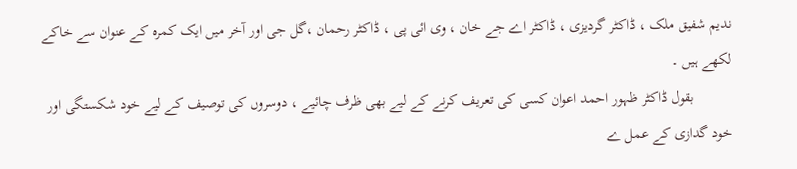ندیم شفیق ملک ، ڈاکٹر گردیزی ، ڈاکٹر اے جے خان ، وی ائی پی ، ڈاکٹر رحمان ،گل جی اور آخر میں ایک کمرہ کے عنوان سے خاکے لکھے ہیں ۔
          بقول ڈاکٹر ظہور احمد اعوان کسی کی تعریف کرنے کے لیے بھی ظرف چائیے ، دوسروں کی توصیف کے لیے خود شکستگی اور خود گدازی کے عمل ے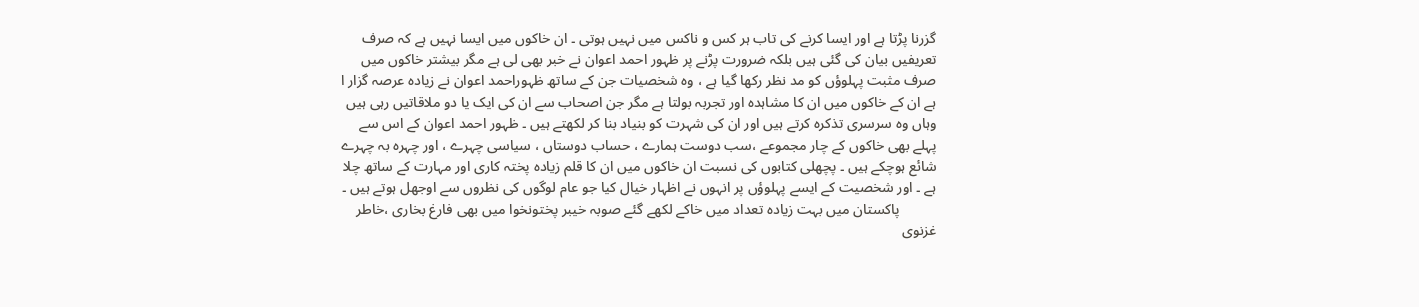گزرنا پڑتا ہے اور ایسا کرنے کی تاب ہر کس و ناکس میں نہیں ہوتی ۔ ان خاکوں میں ایسا نہیں ہے کہ صرف تعریفیں بیان کی گئی ہیں بلکہ ضرورت پڑنے پر ظہور احمد اعوان نے خبر بھی لی ہے مگر بیشتر خاکوں میں صرف مثبت پہلوؤں کو مد نظر رکھا گیا ہے ، وہ شخصیات جن کے ساتھ ظہوراحمد اعوان نے زیادہ عرصہ گزار ا ہے ان کے خاکوں میں ان کا مشاہدہ اور تجربہ بولتا ہے مگر جن اصحاب سے ان کی ایک یا دو ملاقاتیں رہی ہیں وہاں وہ سرسری تذکرہ کرتے ہیں اور ان کی شہرت کو بنیاد بنا کر لکھتے ہیں ۔ ظہور احمد اعوان کے اس سے پہلے بھی خاکوں کے چار مجموعے ،سب دوست ہمارے ، حساب دوستاں ، سیاسی چہرے ، اور چہرہ بہ چہرے شائع ہوچکے ہیں ۔ پچھلی کتابوں کی نسبت ان خاکوں میں ان کا قلم زیادہ پختہ کاری اور مہارت کے ساتھ چلا ہے ۔ اور شخصیت کے ایسے پہلوؤں پر انہوں نے اظہار خیال کیا جو عام لوگوں کی نظروں سے اوجھل ہوتے ہیں ۔
          پاکستان میں بہت زیادہ تعداد میں خاکے لکھے گئے صوبہ خیبر پختونخوا میں بھی فارغ بخاری ،خاطر غزنوی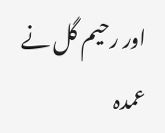اور رحیم گل نے عمدہ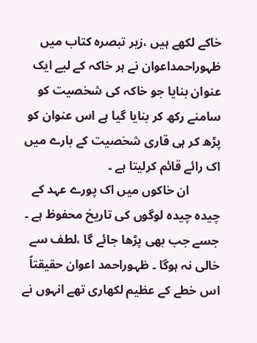خاکے لکھے ہیں ،زیر تبصرہ کتاب میں ظہوراحمداعوان نے ہر خاکہ کے لیے ایک عنوان بنایا جو خاکہ کی شخصیت کو سامنے رکھ کر بنایا گیا ہے اس عنوان کو پڑھ کر ہی قاری شخصیت کے بارے میں اک رائے قائم کرلیتا ہے ۔
          ان خاکوں میں اک پورے عہد کے چیدہ چیدہ لوگوں کی تاریخ محفوظ ہے ۔ جسے جب بھی پڑھا جائے گا ،لطف سے خالی نہ ہوگا ۔ ظہوراحمد اعوان حقیقتاً اس خطے کے عظیم لکھاری تھے انہوں نے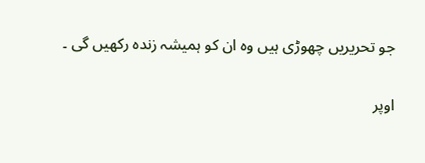جو تحریریں چھوڑی ہیں وہ ان کو ہمیشہ زندہ رکھیں گی ۔

اوپر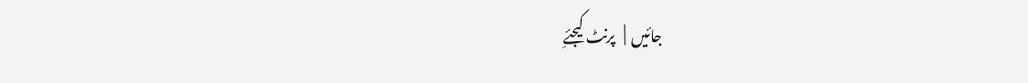جائیں  |   پرنٹ کیجئےِ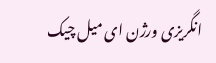انگریزی ورژن ای میل چیک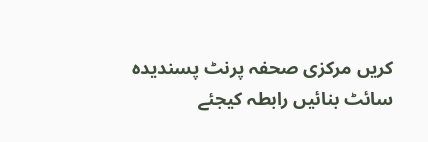کریں مرکزی صحفہ پرنٹ پسندیدہ سائٹ بنائیں رابطہ کیجئے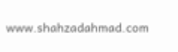www.shahzadahmad.com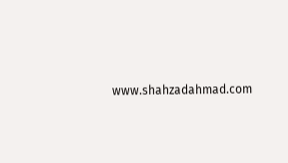www.shahzadahmad.com